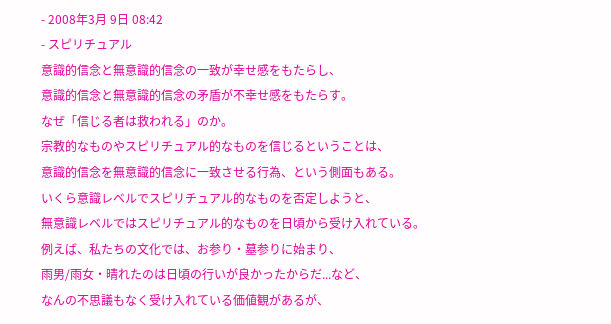- 2008年3月 9日 08:42
- スピリチュアル
意識的信念と無意識的信念の一致が幸せ感をもたらし、
意識的信念と無意識的信念の矛盾が不幸せ感をもたらす。
なぜ「信じる者は救われる」のか。
宗教的なものやスピリチュアル的なものを信じるということは、
意識的信念を無意識的信念に一致させる行為、という側面もある。
いくら意識レベルでスピリチュアル的なものを否定しようと、
無意識レベルではスピリチュアル的なものを日頃から受け入れている。
例えば、私たちの文化では、お参り・墓参りに始まり、
雨男/雨女・晴れたのは日頃の行いが良かったからだ...など、
なんの不思議もなく受け入れている価値観があるが、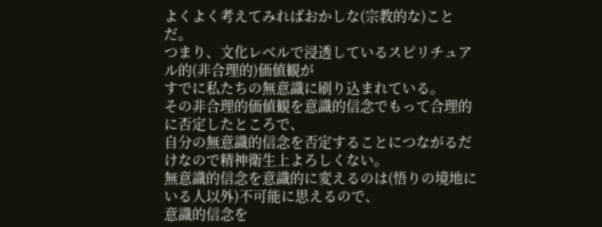よくよく考えてみればおかしな(宗教的な)ことだ。
つまり、文化レベルで浸透しているスピリチュアル的(非合理的)価値観が
すでに私たちの無意識に刷り込まれている。
その非合理的価値観を意識的信念でもって合理的に否定したところで、
自分の無意識的信念を否定することにつながるだけなので精神衛生上よろしくない。
無意識的信念を意識的に変えるのは(悟りの境地にいる人以外)不可能に思えるので、
意識的信念を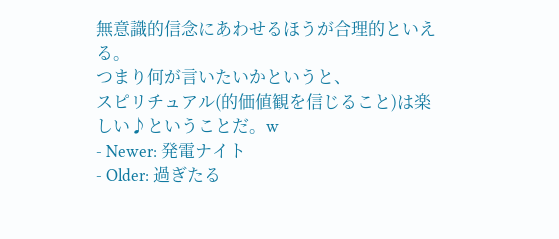無意識的信念にあわせるほうが合理的といえる。
つまり何が言いたいかというと、
スピリチュアル(的価値観を信じること)は楽しい♪ということだ。w
- Newer: 発電ナイト
- Older: 過ぎたる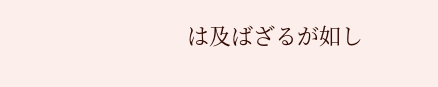は及ばざるが如し